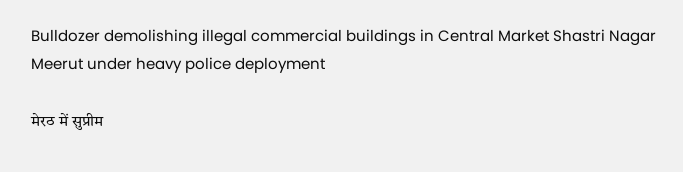Bulldozer demolishing illegal commercial buildings in Central Market Shastri Nagar Meerut under heavy police deployment

मेरठ में सुप्रीम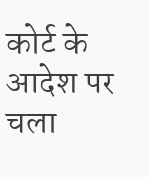कोर्ट के आदेश पर चला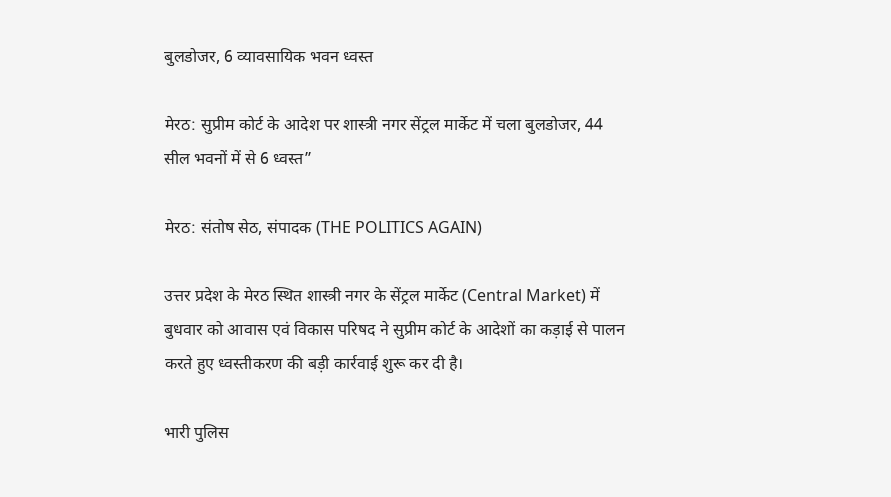बुलडोजर, 6 व्यावसायिक भवन ध्वस्त

मेरठ: सुप्रीम कोर्ट के आदेश पर शास्त्री नगर सेंट्रल मार्केट में चला बुलडोजर, 44 सील भवनों में से 6 ध्वस्त”

मेरठ: संतोष सेठ, संपादक (THE POLITICS AGAIN)

उत्तर प्रदेश के मेरठ स्थित शास्त्री नगर के सेंट्रल मार्केट (Central Market) में बुधवार को आवास एवं विकास परिषद ने सुप्रीम कोर्ट के आदेशों का कड़ाई से पालन करते हुए ध्वस्तीकरण की बड़ी कार्रवाई शुरू कर दी है।

भारी पुलिस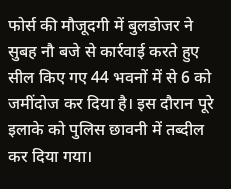फोर्स की मौजूदगी में बुलडोजर ने सुबह नौ बजे से कार्रवाई करते हुए सील किए गए 44 भवनों में से 6 को जमींदोज कर दिया है। इस दौरान पूरे इलाके को पुलिस छावनी में तब्दील कर दिया गया।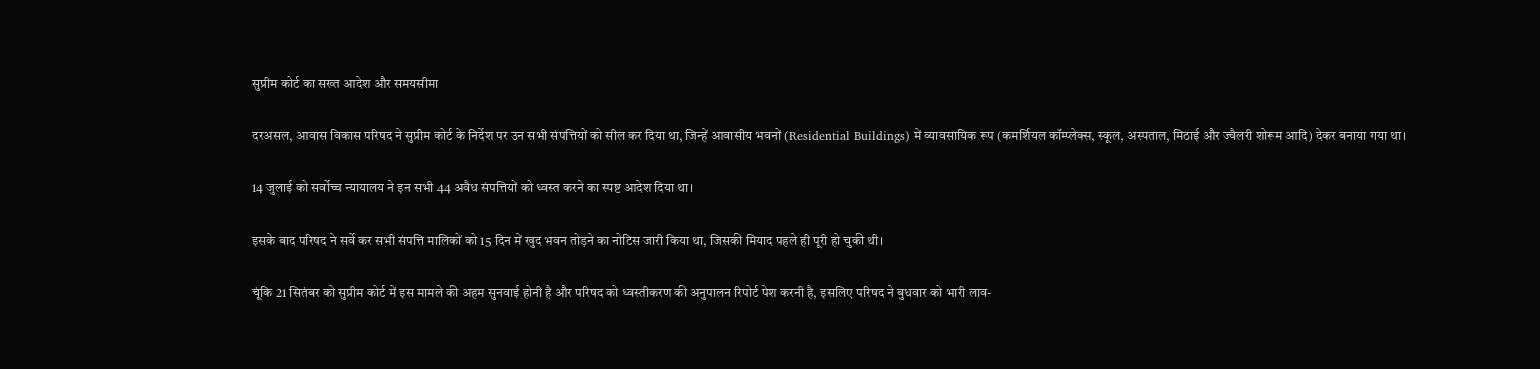सुप्रीम कोर्ट का सख्त आदेश और समयसीमा

दरअसल, आवास विकास परिषद ने सुप्रीम कोर्ट के निर्देश पर उन सभी संपत्तियों को सील कर दिया था, जिन्हें आवासीय भवनों (Residential Buildings) में व्यावसायिक रूप (कमर्शियल कॉम्प्लेक्स, स्कूल, अस्पताल, मिठाई और ज्वैलरी शोरूम आदि) देकर बनाया गया था।

14 जुलाई को सर्वोच्च न्यायालय ने इन सभी 44 अवैध संपत्तियों को ध्वस्त करने का स्पष्ट आदेश दिया था।

इसके बाद परिषद ने सर्वे कर सभी संपत्ति मालिकों को 15 दिन में खुद भवन तोड़ने का नोटिस जारी किया था, जिसकी मियाद पहले ही पूरी हो चुकी थी।

चूंकि 21 सितंबर को सुप्रीम कोर्ट में इस मामले की अहम सुनवाई होनी है और परिषद को ध्वस्तीकरण की अनुपालन रिपोर्ट पेश करनी है, इसलिए परिषद ने बुधवार को भारी लाव-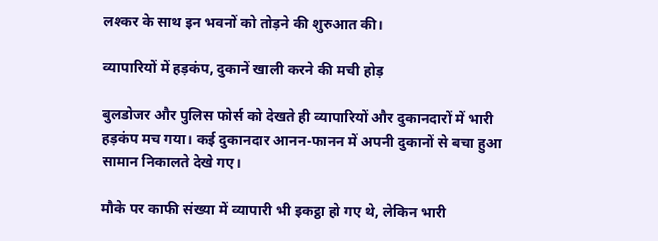लश्कर के साथ इन भवनों को तोड़ने की शुरुआत की।

व्यापारियों में हड़कंप, दुकानें खाली करने की मची होड़

बुलडोजर और पुलिस फोर्स को देखते ही व्यापारियों और दुकानदारों में भारी हड़कंप मच गया। कई दुकानदार आनन-फानन में अपनी दुकानों से बचा हुआ सामान निकालते देखे गए।

मौके पर काफी संख्या में व्यापारी भी इकट्ठा हो गए थे, लेकिन भारी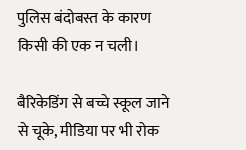पुलिस बंदोबस्त के कारण किसी की एक न चली।

बैरिकेडिंग से बच्चे स्कूल जाने से चूके, मीडिया पर भी रोक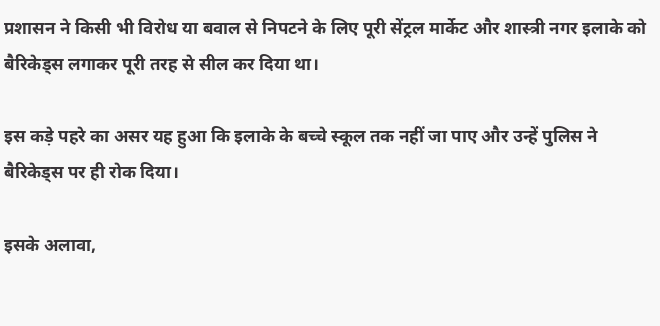प्रशासन ने किसी भी विरोध या बवाल से निपटने के लिए पूरी सेंट्रल मार्केट और शास्त्री नगर इलाके को बैरिकेड्स लगाकर पूरी तरह से सील कर दिया था।

इस कड़े पहरे का असर यह हुआ कि इलाके के बच्चे स्कूल तक नहीं जा पाए और उन्हें पुलिस ने बैरिकेड्स पर ही रोक दिया।

इसके अलावा,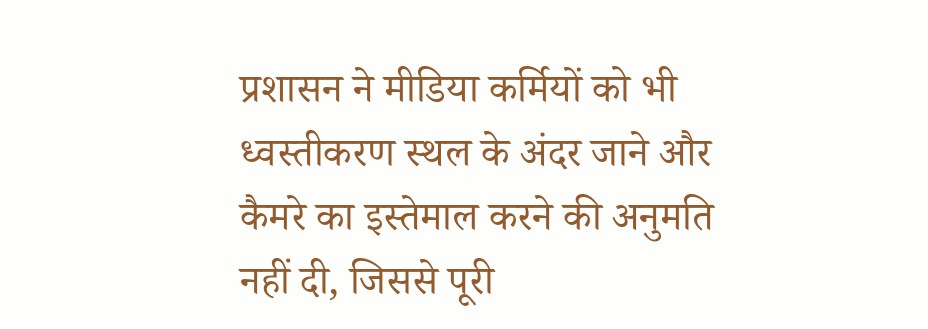प्रशासन ने मीडिया कर्मियों को भी ध्वस्तीकरण स्थल के अंदर जाने और कैमरे का इस्तेमाल करने की अनुमति नहीं दी, जिससे पूरी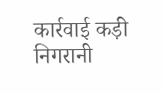कार्रवाई कड़ी निगरानी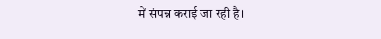में संपन्न कराई जा रही है।